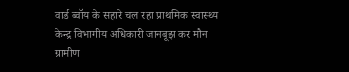वार्ड ब्वॉय के सहारे चल रहा प्राथमिक स्वास्थ्य केन्द्र विभागीय अधिकारी जानबूझ कर मौन
ग्रामीण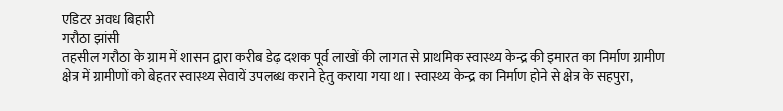एडिटर अवध बिहारी
गरौठा झांसी
तहसील गरौठा के ग्राम में शासन द्वारा करीब डेढ़ दशक पूर्व लाखों की लागत से प्राथमिक स्वास्थ्य केन्द्र की इमारत का निर्माण ग्रामीण क्षेत्र में ग्रामीणों को बेहतर स्वास्थ्य सेवायें उपलब्ध कराने हेतु कराया गया था। स्वास्थ्य केन्द्र का निर्माण होने से क्षेत्र के सहपुरा,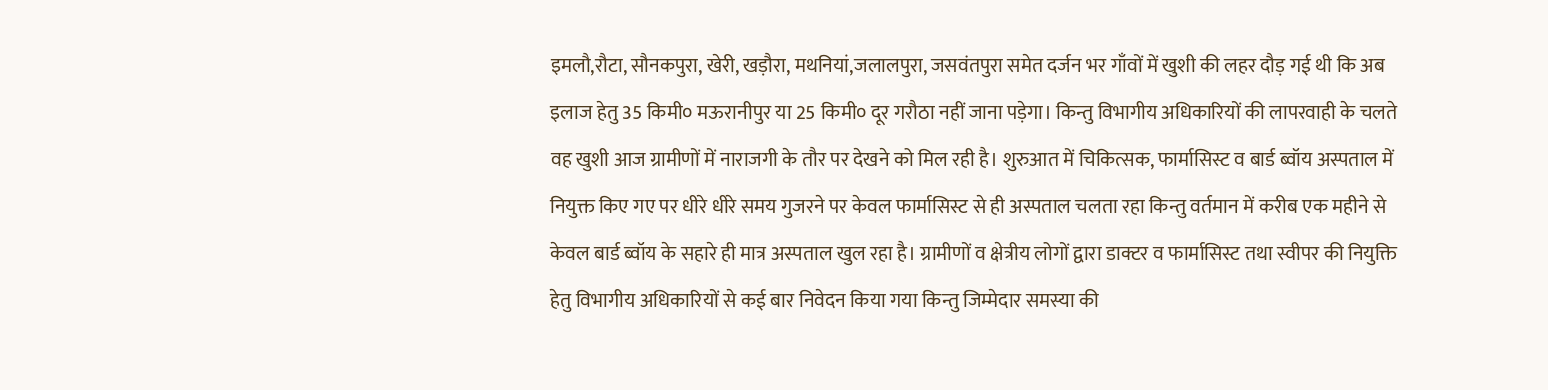इमलौ,रौटा, सौनकपुरा, खेरी, खड़ौरा, मथनियां,जलालपुरा, जसवंतपुरा समेत दर्जन भर गाँवों में खुशी की लहर दौड़ गई थी कि अब इलाज हेतु 35 किमी० मऊरानीपुर या 25 किमी० दूर गरौठा नहीं जाना पड़ेगा। किन्तु विभागीय अधिकारियों की लापरवाही के चलते वह खुशी आज ग्रामीणों में नाराजगी के तौर पर देखने को मिल रही है। शुरुआत में चिकित्सक, फार्मासिस्ट व बार्ड ब्वॉय अस्पताल में नियुक्त किए गए पर धीरे धीरे समय गुजरने पर केवल फार्मासिस्ट से ही अस्पताल चलता रहा किन्तु वर्तमान में करीब एक महीने से केवल बार्ड ब्वॉय के सहारे ही मात्र अस्पताल खुल रहा है। ग्रामीणों व क्षेत्रीय लोगों द्वारा डाक्टर व फार्मासिस्ट तथा स्वीपर की नियुक्ति हेतु विभागीय अधिकारियों से कई बार निवेदन किया गया किन्तु जिम्मेदार समस्या की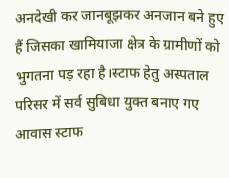अनदेखी कर जानबूझकर अनजान बने हुए हैं जिसका खामियाजा क्षेत्र के ग्रामीणों को भुगतना पड़ रहा है।स्टाफ हेतु अस्पताल परिसर में सर्व सुबिधा युक्त बनाए गए आवास स्टाफ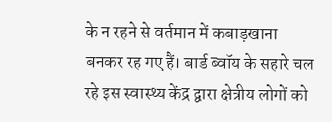के न रहने से वर्तमान में कबाड़खाना बनकर रह गए हैं। बार्ड ब्वॉय के सहारे चल रहे इस स्वास्थ्य केंद्र द्वारा क्षेत्रीय लोगों को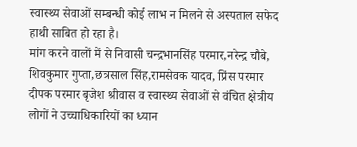स्वास्थ्य सेवाओं सम्बन्धी कोई लाभ न मिलने से अस्पताल सफेद हाथी साबित हो रहा है।
मांग करने वालों में से निवासी चन्द्रभानसिंह परमार,नरेन्द्र चौबे, शिवकुमार गुप्ता,छत्रसाल सिंह,रामसेवक यादव, प्रिंस परमार दीपक परमार बृजेश श्रीवास व स्वास्थ्य सेवाओं से वंचित क्षेत्रीय लोगों ने उच्चाधिकारियों का ध्यान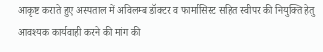आकृष्ट कराते हुए अस्पताल में अविलम्ब डॉक्टर व फार्मासिस्ट सहित स्वीपर की नियुक्ति हेतु आवश्यक कार्यवाही करने की मांग की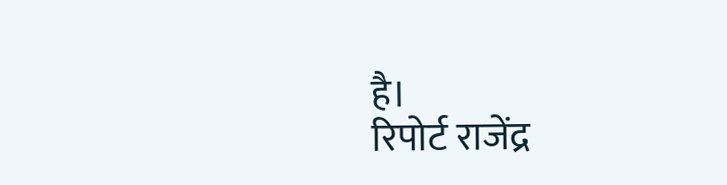है।
रिपोर्ट राजेंद्र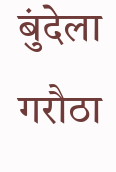बुंदेला गरौठा